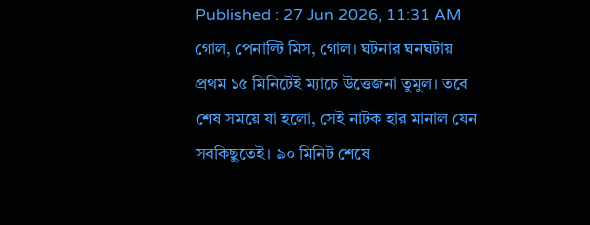Published : 27 Jun 2026, 11:31 AM
গোল, পেনাল্টি মিস, গোল। ঘটনার ঘনঘটায় প্রথম ১৫ মিনিটেই ম্যাচে উত্তেজনা তুমুল। তবে শেষ সময়ে যা হলো, সেই নাটক হার মানাল যেন সবকিছুতেই। ৯০ মিনিট শেষে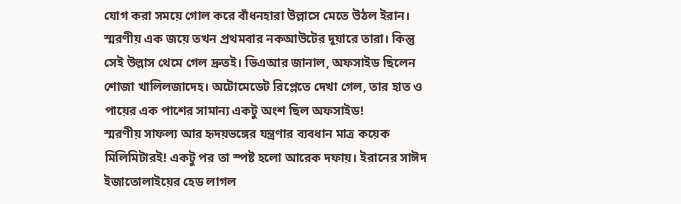যোগ করা সময়ে গোল করে বাঁধনহারা উল্লাসে মেতে উঠল ইরান। স্মরণীয় এক জয়ে তখন প্রথমবার নকআউটের দুয়ারে তারা। কিন্তু সেই উল্লাস থেমে গেল দ্রুতই। ভিএআর জানাল, অফসাইড ছিলেন শোজা খালিলজাদেহ। অটোমেডেট রিপ্লেতে দেখা গেল, তার হাত ও পায়ের এক পাশের সামান্য একটু অংশ ছিল অফসাইড!
স্মরণীয় সাফল্য আর হৃদয়ভঙ্গের যন্ত্রণার ব্যবধান মাত্র কয়েক মিলিমিটারই! একটু পর তা স্পষ্ট হলো আরেক দফায়। ইরানের সাঈদ ইজাতোলাইয়ের হেড লাগল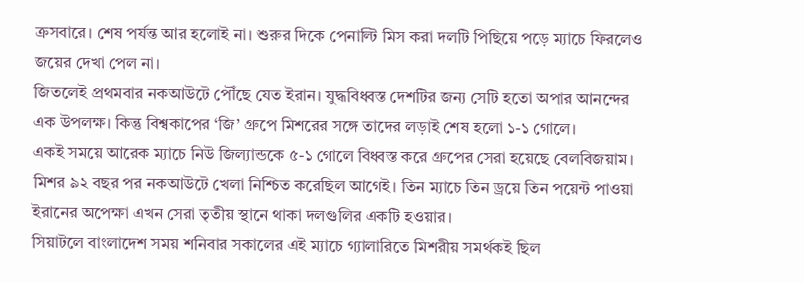ক্রসবারে। শেষ পর্যন্ত আর হলোই না। শুরুর দিকে পেনাল্টি মিস করা দলটি পিছিয়ে পড়ে ম্যাচে ফিরলেও জয়ের দেখা পেল না।
জিতলেই প্রথমবার নকআউটে পৌঁছে যেত ইরান। যুদ্ধবিধ্বস্ত দেশটির জন্য সেটি হতো অপার আনন্দের এক উপলক্ষ। কিন্তু বিশ্বকাপের ‘জি’ গ্রুপে মিশরের সঙ্গে তাদের লড়াই শেষ হলো ১-১ গোলে।
একই সময়ে আরেক ম্যাচে নিউ জিল্যান্ডকে ৫-১ গোলে বিধ্বস্ত করে গ্রুপের সেরা হয়েছে বেলবিজয়াম। মিশর ৯২ বছর পর নকআউটে খেলা নিশ্চিত করেছিল আগেই। তিন ম্যাচে তিন ড্রয়ে তিন পয়েন্ট পাওয়া ইরানের অপেক্ষা এখন সেরা তৃতীয় স্থানে থাকা দলগুলির একটি হওয়ার।
সিয়াটলে বাংলাদেশ সময় শনিবার সকালের এই ম্যাচে গ্যালারিতে মিশরীয় সমর্থকই ছিল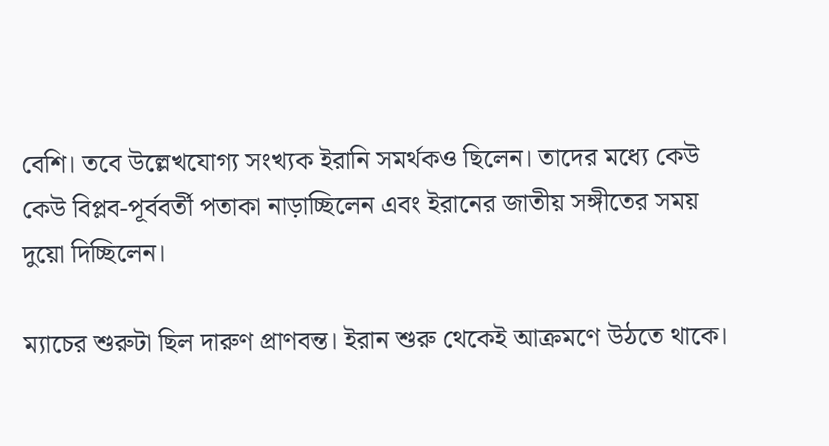বেশি। তবে উল্লেখযোগ্য সংখ্যক ইরানি সমর্থকও ছিলেন। তাদের মধ্যে কেউ কেউ বিপ্লব-পূর্ববর্তী পতাকা নাড়াচ্ছিলেন এবং ইরানের জাতীয় সঙ্গীতের সময় দুয়ো দিচ্ছিলেন।

ম্যাচের শুরুটা ছিল দারুণ প্রাণবন্ত। ইরান শুরু থেকেই আক্রমণে উঠতে থাকে।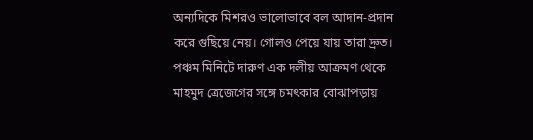অন্যদিকে মিশরও ভালোভাবে বল আদান-প্রদান করে গুছিয়ে নেয়। গোলও পেয়ে যায় তারা দ্রুত।
পঞ্চম মিনিটে দারুণ এক দলীয় আক্রমণ থেকে মাহমুদ ত্রেজেগের সঙ্গে চমৎকার বোঝাপড়ায়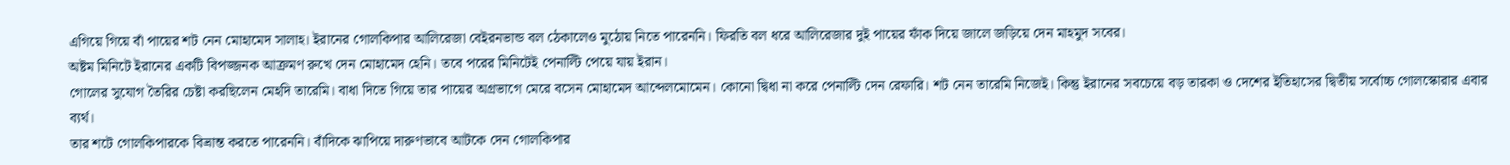এগিয়ে গিয়ে বাঁ পায়ের শট নেন মোহামেদ সালাহ। ইরানের গোলকিপার আলিরেজা বেইরনভান্ড বল ঠেকালেও মুঠোয় নিতে পারেননি। ফিরতি বল ধরে আলিরেজার দুই পায়ের ফাঁক দিয়ে জালে জড়িয়ে দেন মাহমুদ সবের।
অষ্টম মিনিটে ইরানের একটি বিপজ্জনক আক্রমণ রুখে দেন মোহামেদ হেনি। তবে পরের মিনিটেই পেনাল্টি পেয়ে যায় ইরান।
গোলের সুযোগ তৈরির চেষ্টা করছিলেন মেহদি তারেমি। বাধা দিতে গিয়ে তার পায়ের অগ্রভাগে মেরে বসেন মোহামেদ আব্দেলমোমেন। কোনো দ্বিধা না করে পেনাল্টি দেন রেফারি। শট নেন তারেমি নিজেই। কিন্তু ইরানের সবচেয়ে বড় তারকা ও দেশের ইতিহাসের দ্বিতীয় সর্বোচ্চ গোলস্কোরার এবার ব্যর্থ।
তার শটে গোলকিপারকে বিভ্রান্ত করতে পারেননি। বাঁদিকে ঝাপিয়ে দারুণভাবে আটকে দেন গোলকিপার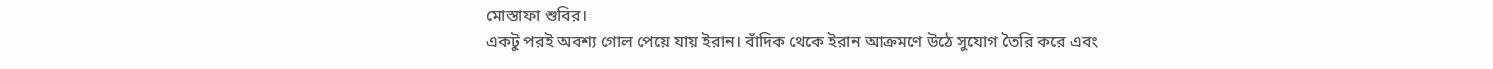মোস্তাফা শুবির।
একটু পরই অবশ্য গোল পেয়ে যায় ইরান। বাঁদিক থেকে ইরান আক্রমণে উঠে সুযোগ তৈরি করে এবং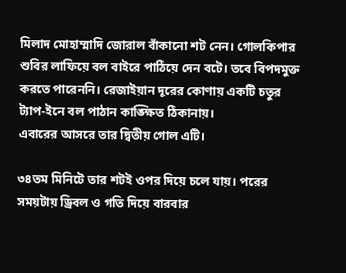মিলাদ মোহাম্মাদি জোরাল বাঁকানো শট নেন। গোলকিপার শুবির লাফিয়ে বল বাইরে পাঠিয়ে দেন বটে। তবে বিপদমুক্ত করতে পারেননি। রেজাইয়ান দূরের কোণায় একটি চতুর ট্যাপ-ইনে বল পাঠান কাঙ্ক্ষিত ঠিকানায়।
এবারের আসরে তার দ্বিতীয় গোল এটি।

৩৪তম মিনিটে তার শটই ওপর দিয়ে চলে যায়। পরের সময়টায় ড্রিবল ও গতি দিয়ে বারবার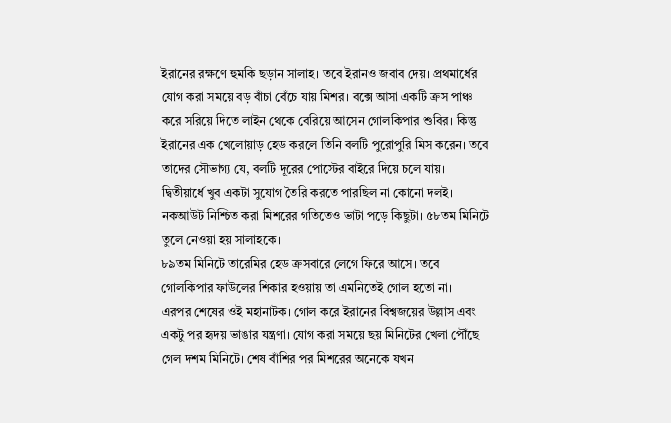ইরানের রক্ষণে হুমকি ছড়ান সালাহ। তবে ইরানও জবাব দেয়। প্রথমার্ধের যোগ করা সময়ে বড় বাঁচা বেঁচে যায় মিশর। বক্সে আসা একটি ক্রস পাঞ্চ করে সরিয়ে দিতে লাইন থেকে বেরিয়ে আসেন গোলকিপার শুবির। কিন্তু ইরানের এক খেলোয়াড় হেড করলে তিনি বলটি পুরোপুরি মিস করেন। তবে তাদের সৌভাগ্য যে, বলটি দূরের পোস্টের বাইরে দিয়ে চলে যায়।
দ্বিতীয়ার্ধে খুব একটা সুযোগ তৈরি করতে পারছিল না কোনো দলই। নকআউট নিশ্চিত করা মিশরের গতিতেও ভাটা পড়ে কিছুটা। ৫৮তম মিনিটে তুলে নেওয়া হয় সালাহকে।
৮৯তম মিনিটে তারেমির হেড ক্রসবারে লেগে ফিরে আসে। তবে গোলকিপার ফাউলের শিকার হওয়ায় তা এমনিতেই গোল হতো না।
এরপর শেষের ওই মহানাটক। গোল করে ইরানের বিশ্বজয়ের উল্লাস এবং একটু পর হৃদয় ভাঙার যন্ত্রণা। যোগ করা সময়ে ছয় মিনিটের খেলা পৌঁছে গেল দশম মিনিটে। শেষ বাঁশির পর মিশরের অনেকে যখন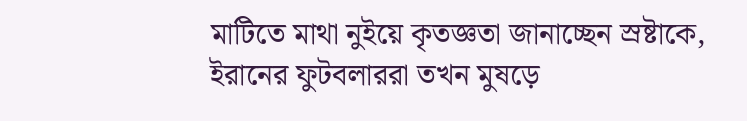মাটিতে মাথা নুইয়ে কৃতজ্ঞতা জানাচ্ছেন স্রষ্টাকে, ইরানের ফুটবলাররা তখন মুষড়ে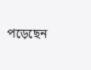পড়েছেন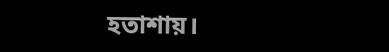হতাশায়।